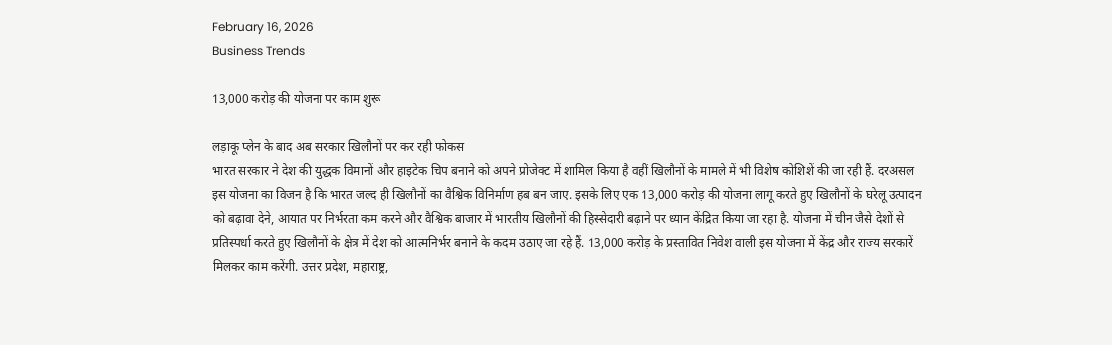February 16, 2026
Business Trends

13,000 करोड़ की योजना पर काम शुरू

लड़ाकू प्लेन के बाद अब सरकार खिलौनों पर कर रही फोकस
भारत सरकार ने देश की युद्धक विमानों और हाइटेक चिप बनाने को अपने प्रोजेक्ट में शामिल किया है वहीं खिलौनों के मामले में भी विशेष कोशिशें की जा रही हैं. दरअसल इस योजना का विजन है कि भारत जल्द ही खिलौनों का वैश्विक विनिर्माण हब बन जाए. इसके लिए एक 13,000 करोड़ की योजना लागू करते हुए खिलौनों के घरेलू उत्पादन को बढ़ावा देने, आयात पर निर्भरता कम करने और वैश्विक बाजार में भारतीय खिलौनों की हिस्सेदारी बढ़ाने पर ध्यान केंद्रित किया जा रहा है. योजना में चीन जैसे देशों से प्रतिस्पर्धा करते हुए खिलौनों के क्षेत्र में देश को आत्मनिर्भर बनाने के कदम उठाए जा रहे हैं. 13,000 करोड़ के प्रस्तावित निवेश वाली इस योजना में केंद्र और राज्य सरकारें मिलकर काम करेंगी. उत्तर प्रदेश, महाराष्ट्र,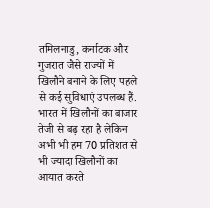तमिलनाडु, कर्नाटक और गुजरात जैसे राज्यों में खिलौने बनाने के लिए पहले से कई सुविधाएं उपलब्ध हैं.
भारत में खिलौनों का बाजार तेजी से बढ़ रहा है लेकिन अभी भी हम 70 प्रतिशत से भी ज्यादा खिलौनों का आयात करते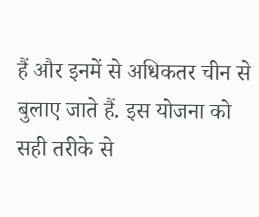हैं और इनमें से अधिकतर चीन से बुलाए जाते हैं. इस योजना को सही तरीके से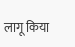लागू किया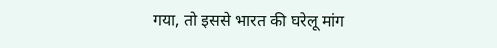गया, तो इससे भारत की घरेलू मांग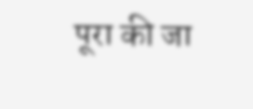पूरा की जा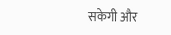सकेगी और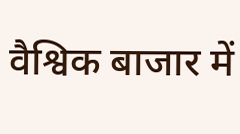वैश्विक बाजार में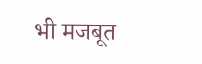भी मजबूत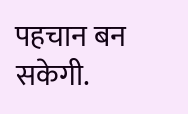पहचान बन सकेगी.